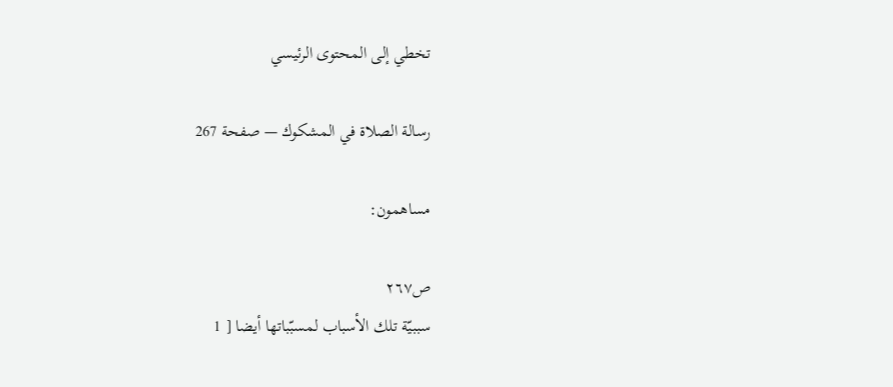تخطي إلى المحتوى الرئيسي

رسالة الصلاة في المشكوك — صفحة 267

مساهمون:

ص٢٦٧
سببيّة تلك الأسباب لمسبّباتها أيضا [ 1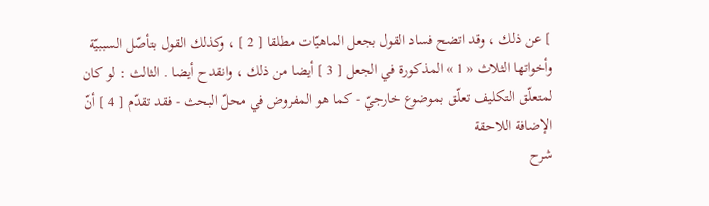] عن ذلك ، وقد اتضح فساد القول بجعل الماهيّات مطلقا [ 2 ] ، وكذلك القول بتأصّل السببيّة وأخواتها الثلاث « 1 » المذكورة في الجعل [ 3 ] أيضا من ذلك ، وانقدح أيضا . الثالث : لو كان لمتعلّق التكليف تعلّق بموضوع خارجيّ - كما هو المفروض في محلّ البحث - فقد تقدّم [ 4 ] أنّ الإضافة اللاحقة
شرح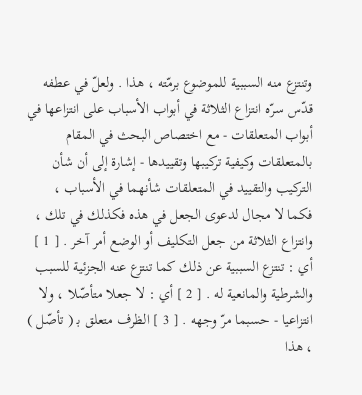وتنتزع منه السببية للموضوع برمّته ، هذا . ولعلّ في عطفه قدّس سرّه انتزاع الثلاثة في أبواب الأسباب على انتزاعها في أبواب المتعلقات - مع اختصاص البحث في المقام بالمتعلقات وكيفية تركيبها وتقييدها - إشارة إلى أن شأن التركيب والتقييد في المتعلقات شأنهما في الأسباب ، فكما لا مجال لدعوى الجعل في هذه فكذلك في تلك ، وانتزاع الثلاثة من جعل التكليف أو الوضع أمر آخر . [ 1 ] أي : تنتزع السببية عن ذلك كما تنتزع عنه الجزئية للسبب والشرطية والمانعية له . [ 2 ] أي : لا جعلا متأصّلا ، ولا انتزاعيا - حسبما مرّ وجهه . [ 3 ] الظرف متعلق ب‍ ( تأصّل ) ، هذا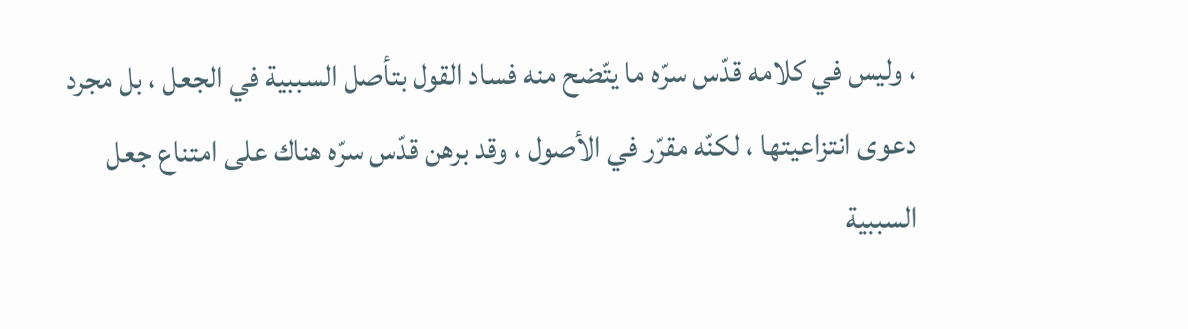، وليس في كلامه قدّس سرّه ما يتّضح منه فساد القول بتأصل السببية في الجعل ، بل مجرد دعوى انتزاعيتها ، لكنّه مقرّر في الأصول ، وقد برهن قدّس سرّه هناك على امتناع جعل السببية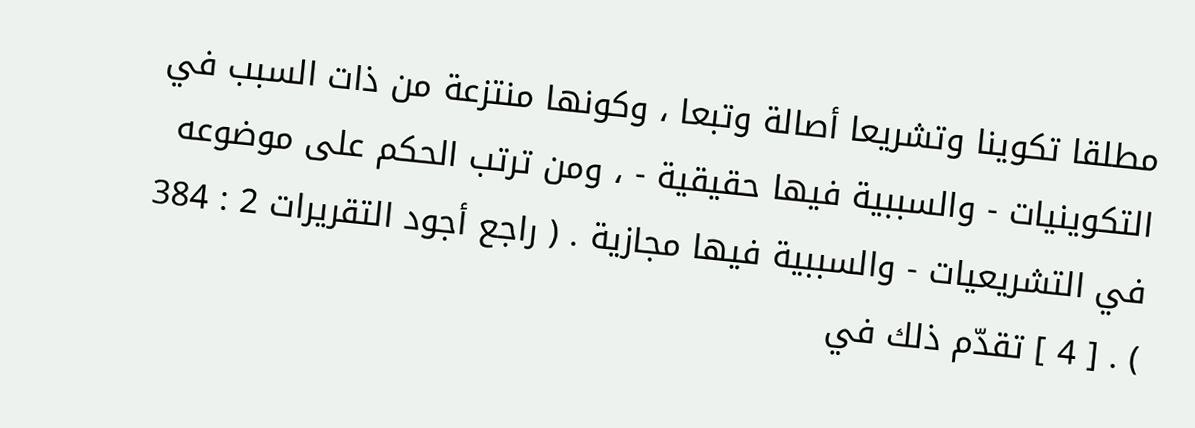مطلقا تكوينا وتشريعا أصالة وتبعا ، وكونها منتزعة من ذات السبب في التكوينيات - والسببية فيها حقيقية - ، ومن ترتب الحكم على موضوعه في التشريعيات - والسببية فيها مجازية . ( راجع أجود التقريرات 2 : 384 ) . [ 4 ] تقدّم ذلك في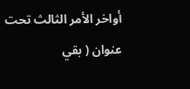أواخر الأمر الثالث تحت عنوان ( بقي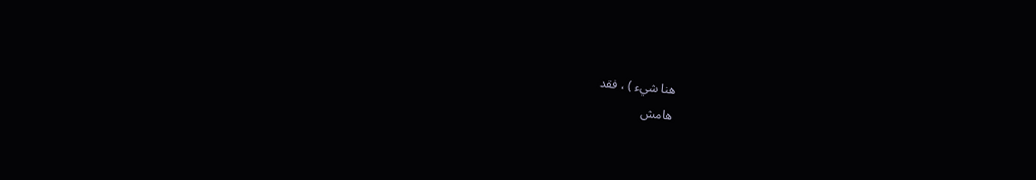هنا شيء ) ، فقد
هامش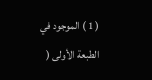( 1 ) الموجود في الطبعة الأولى (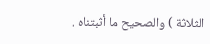الثلاثة ) والصحيح ما أثبتناه .